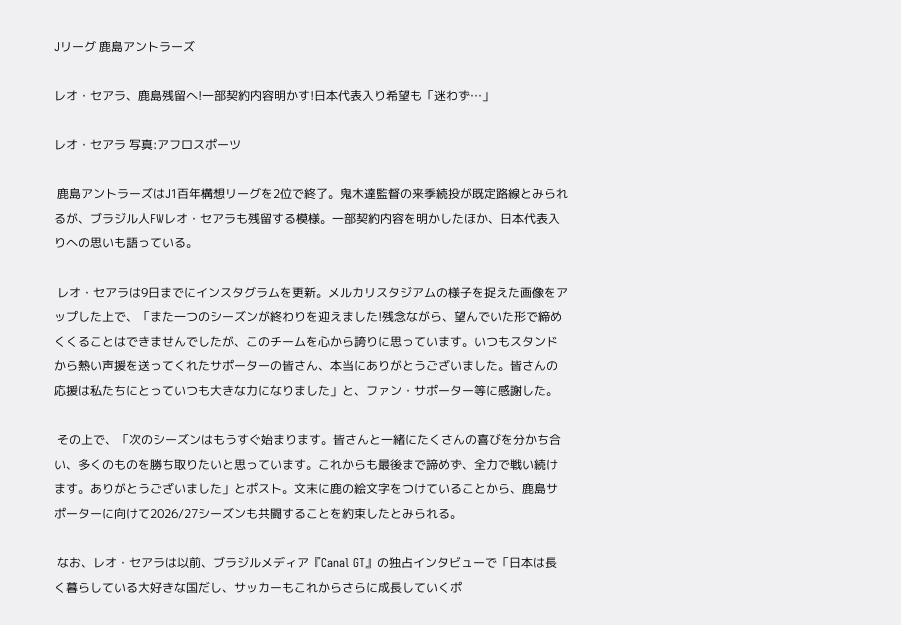Jリーグ 鹿島アントラーズ

レオ・セアラ、鹿島残留へ!一部契約内容明かす!日本代表入り希望も「迷わず…」

レオ・セアラ 写真:アフロスポーツ

 鹿島アントラーズはJ1百年構想リーグを2位で終了。鬼木達監督の来季続投が既定路線とみられるが、ブラジル人FWレオ・セアラも残留する模様。一部契約内容を明かしたほか、日本代表入りへの思いも語っている。

 レオ・セアラは9日までにインスタグラムを更新。メルカリスタジアムの様子を捉えた画像をアップした上で、「また一つのシーズンが終わりを迎えました!残念ながら、望んでいた形で締めくくることはできませんでしたが、このチームを心から誇りに思っています。いつもスタンドから熱い声援を送ってくれたサポーターの皆さん、本当にありがとうございました。皆さんの応援は私たちにとっていつも大きな力になりました」と、ファン・サポーター等に感謝した。

 その上で、「次のシーズンはもうすぐ始まります。皆さんと一緒にたくさんの喜びを分かち合い、多くのものを勝ち取りたいと思っています。これからも最後まで諦めず、全力で戦い続けます。ありがとうございました」とポスト。文末に鹿の絵文字をつけていることから、鹿島サポーターに向けて2026/27シーズンも共闘することを約束したとみられる。

 なお、レオ・セアラは以前、ブラジルメディア『Canal GT』の独占インタビューで「日本は長く暮らしている大好きな国だし、サッカーもこれからさらに成長していくポ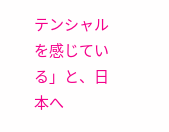テンシャルを感じている」と、日本へ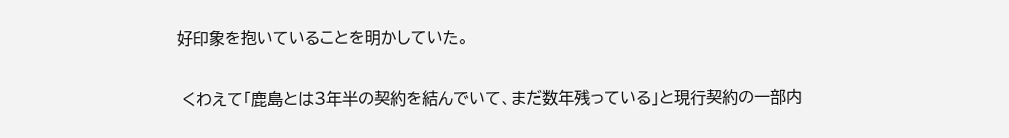好印象を抱いていることを明かしていた。

 くわえて「鹿島とは3年半の契約を結んでいて、まだ数年残っている」と現行契約の一部内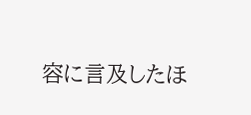容に言及したほ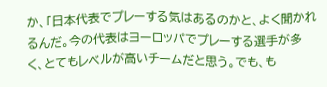か、「日本代表でプレーする気はあるのかと、よく聞かれるんだ。今の代表はヨーロッパでプレーする選手が多く、とてもレベルが高いチームだと思う。でも、も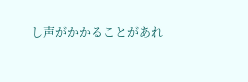し声がかかることがあれ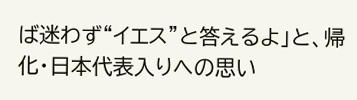ば迷わず“イエス”と答えるよ」と、帰化・日本代表入りへの思い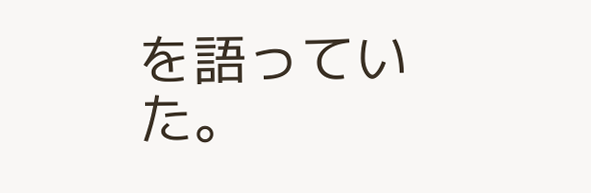を語っていた。